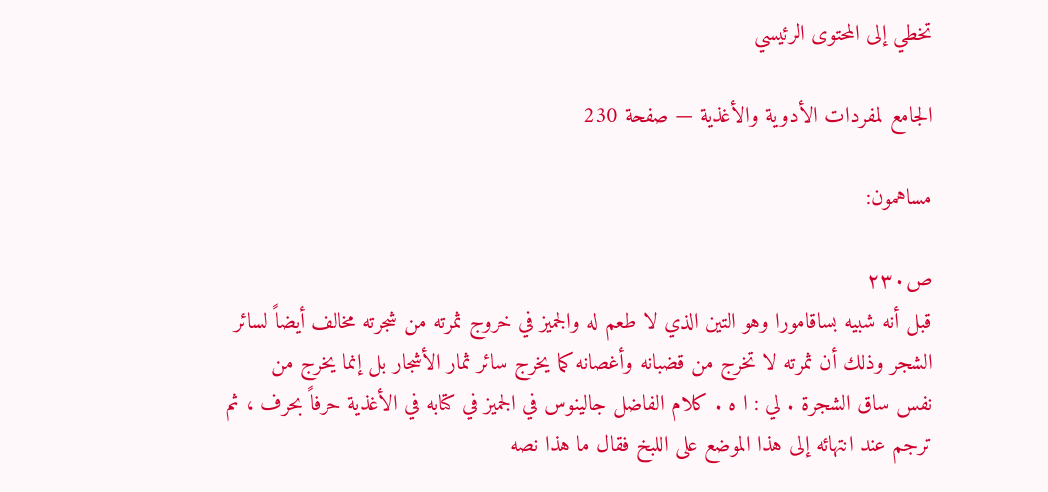تخطي إلى المحتوى الرئيسي

الجامع لمفردات الأدوية والأغذية — صفحة 230

مساهمون:

ص٢٣٠
قبل أنه شبيه بساقامورا وهو التين الذي لا طعم له والجميز في خروج ثمرته من شجرته مخالف أيضاً لسائر الشجر وذلك أن ثمرته لا تخرج من قضبانه وأغصانه كما يخرج سائر ثمار الأشجار بل إنما يخرج من نفس ساق الشجرة . لي : ا ه . كلام الفاضل جالينوس في الجميز في كتابه في الأغذية حرفاً بحرف ، ثم ترجم عند انتهائه إلى هذا الموضع على اللبخ فقال ما هذا نصه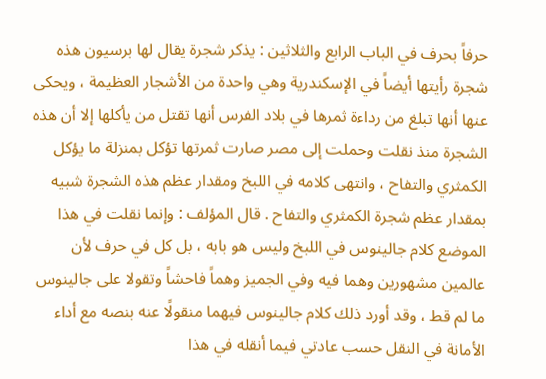حرفاً بحرف في الباب الرابع والثلاثين : يذكر شجرة يقال لها برسيون هذه شجرة رأيتها أيضاً في الإسكندرية وهي واحدة من الأشجار العظيمة ، ويحكى عنها أنها تبلغ من رداءة ثمرها في بلاد الفرس أنها تقتل من يأكلها إلا أن هذه الشجرة منذ نقلت وحملت إلى مصر صارت ثمرتها تؤكل بمنزلة ما يؤكل الكمثري والتفاح ، وانتهى كلامه في اللبخ ومقدار عظم هذه الشجرة شبيه بمقدار عظم شجرة الكمثري والتفاح . قال المؤلف : وإنما نقلت في هذا الموضع كلام جالينوس في اللبخ وليس هو بابه ، بل كل في حرف لأن عالمين مشهورين وهما فيه وفي الجميز وهماً فاحشاً وتقولا على جالينوس ما لم قط ، وقد أورد ذلك كلام جالينوس فيهما منقولًا عنه بنصه مع أداء الأمانة في النقل حسب عادتي فيما أنقله في هذا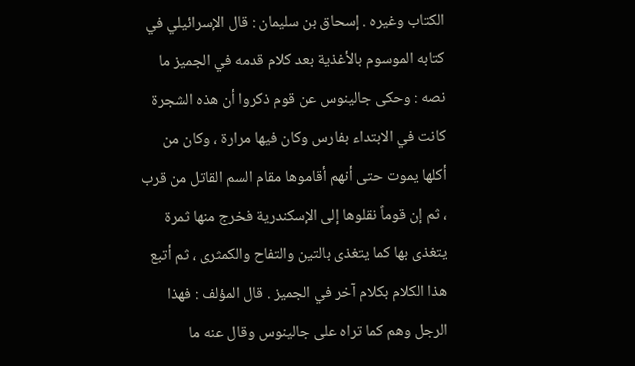الكتاب وغيره . إسحاق بن سليمان : قال الإسرائيلي في كتابه الموسوم بالأغذية بعد كلام قدمه في الجميز ما نصه : وحكى جالينوس عن قوم ذكروا أن هذه الشجرة كانت في الابتداء بفارس وكان فيها مرارة ، وكان من أكلها يموت حتى أنهم أقاموها مقام السم القاتل من قرب ، ثم إن قوماً نقلوها إلى الإسكندرية فخرج منها ثمرة يتغذى بها كما يتغذى بالتين والتفاح والكمثرى ، ثم أتبع هذا الكلام بكلام آخر في الجميز . قال المؤلف : فهذا الرجل وهم كما تراه على جالينوس وقال عنه ما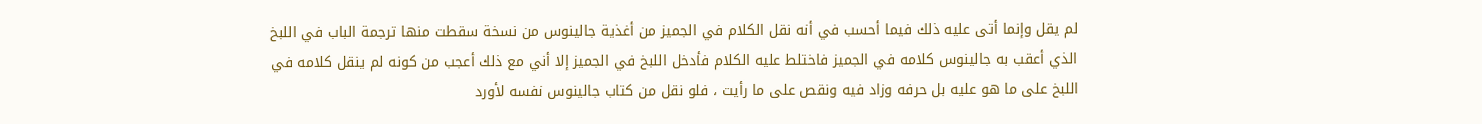لم يقل وإنما أتى عليه ذلك فيما أحسب في أنه نقل الكلام في الجميز من أغذية جالينوس من نسخة سقطت منها ترجمة الباب في اللبخ الذي أعقب به جالينوس كلامه في الجميز فاختلط عليه الكلام فأدخل اللبخ في الجميز إلا أني مع ذلك أعجب من كونه لم ينقل كلامه في اللبخ على ما هو عليه بل حرفه وزاد فيه ونقص على ما رأيت ، فلو نقل من كتاب جالينوس نفسه لأورد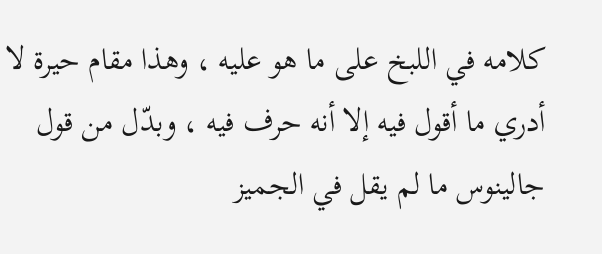كلامه في اللبخ على ما هو عليه ، وهذا مقام حيرة لا أدري ما أقول فيه إلا أنه حرف فيه ، وبدّل من قول جالينوس ما لم يقل في الجميز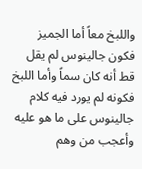واللبخ معاً أما الجميز فكون جالينوس لم يقل قط أنه كان سماً وأما اللبخ فكونه لم يورد فيه كلام جالينوس على ما هو عليه وأعجب من وهم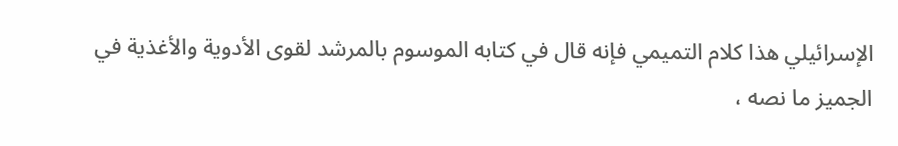الإسرائيلي هذا كلام التميمي فإنه قال في كتابه الموسوم بالمرشد لقوى الأدوية والأغذية في الجميز ما نصه ،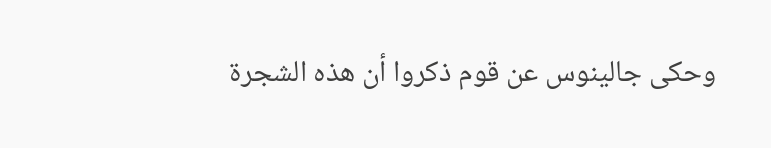وحكى جالينوس عن قوم ذكروا أن هذه الشجرة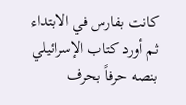كانت بفارس في الابتداء ثم أورد كتاب الإسرائيلي بنصه حرفاً بحرف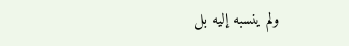ولم ينسبه إليه بل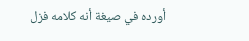أورده في صيغة أنه كلامه فزل